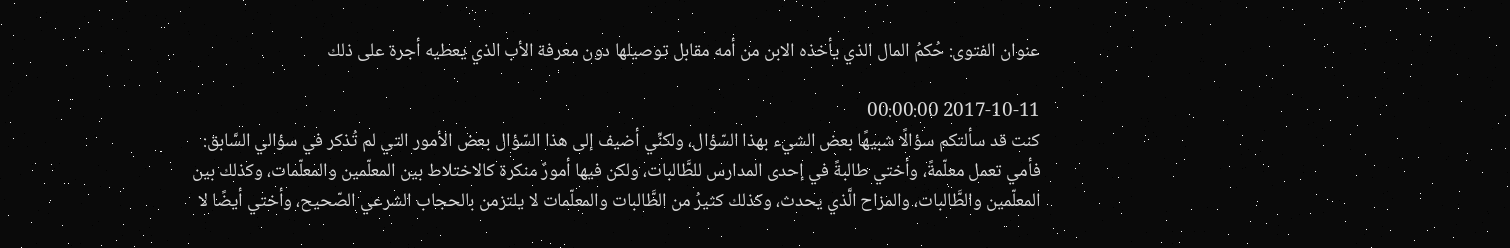عنوان الفتوى: حُكمُ المال الذي يأخذه الابن من أمه مقابل توصيلها دون معرفة الأب الذي يعطيه أجرة على ذلك

2017-10-11 00:00:00
كنت قد سألتكم سؤالًا شبيهًا بعض الشيء بهذا السّؤال، ولكنِّي أضيف إلى هذا السّؤال بعض الأمور التي لم تُذكر في سؤالي السَّابق: فأمي تعمل معلّمةً، وأختي طالبةً في إحدى المدارس للطَّالبات، ولكن فيها أمورٌ منكرة كالاختلاط بين المعلّمين والمعلّمات، وكذلك بين المعلّمين والطَّالبات، والمزاح الَّذي يحدث، وكذلك كثيرُ من الطَّالبات والمعلّمات لا يلتزمن بالحجاب الشرعي الصّحيح، وأختي أيضًا لا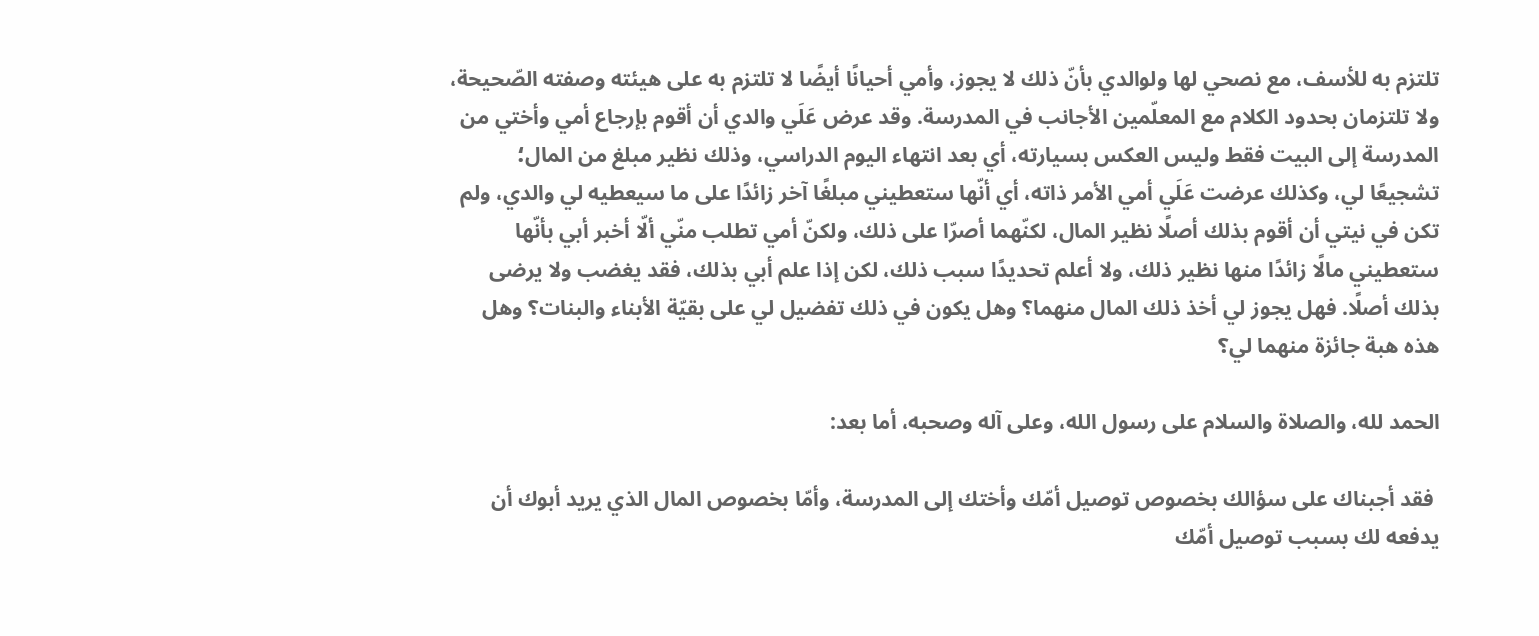تلتزم به للأسف، مع نصحي لها ولوالدي بأنّ ذلك لا يجوز، وأمي أحيانًا أيضًا لا تلتزم به على هيئته وصفته الصّحيحة، ولا تلتزمان بحدود الكلام مع المعلّمين الأجانب في المدرسة. وقد عرض عَلَي والدي أن أقوم بإرجاع أمي وأختي من المدرسة إلى البيت فقط وليس العكس بسيارته، أي بعد انتهاء اليوم الدراسي، وذلك نظير مبلغ من المال؛ تشجيعًا لي، وكذلك عرضت عَلَي أمي الأمر ذاته، أي أنّها ستعطيني مبلغًا آخر زائدًا على ما سيعطيه لي والدي، ولم تكن في نيتي أن أقوم بذلك أصلًا نظير المال، لكنّهما أصرّا على ذلك، ولكنّ أمي تطلب منّي ألّا أخبر أبي بأنّها ستعطيني مالًا زائدًا منها نظير ذلك، ولا أعلم تحديدًا سبب ذلك، لكن إذا علم أبي بذلك، فقد يغضب ولا يرضى بذلك أصلًا. فهل يجوز لي أخذ ذلك المال منهما؟ وهل يكون في ذلك تفضيل لي على بقيّة الأبناء والبنات؟ وهل هذه هبة جائزة منهما لي؟

الحمد لله، والصلاة والسلام على رسول الله، وعلى آله وصحبه، أما بعد:

 فقد أجبناك على سؤالك بخصوص توصيل أمّك وأختك إلى المدرسة، وأمّا بخصوص المال الذي يريد أبوك أن يدفعه لك بسبب توصيل أمّك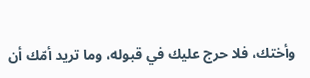وأختك، فلا حرج عليك في قبوله، وما تريد أمّك أن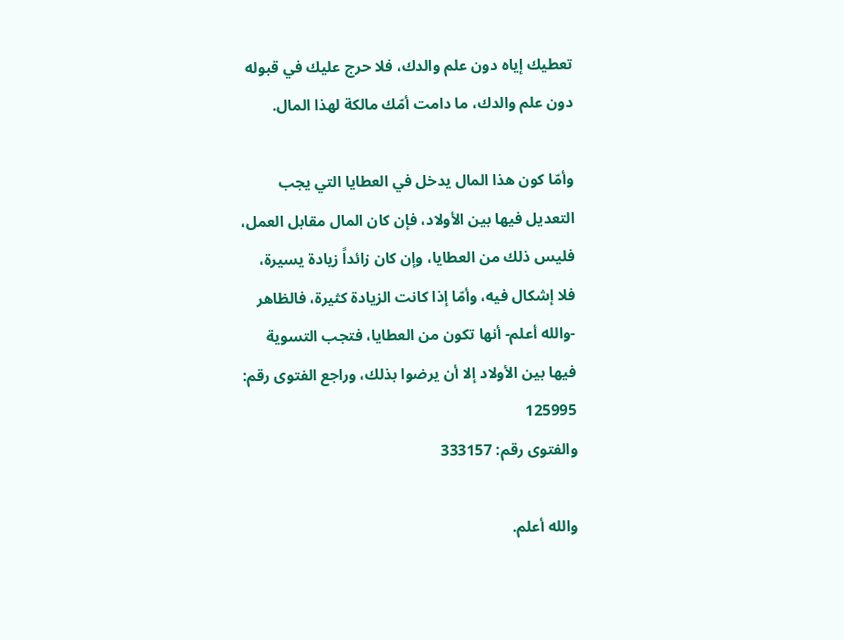تعطيك إياه دون علم والدك، فلا حرج عليك في قبوله دون علم والدك، ما دامت أمّك مالكة لهذا المال.

وأمّا كون هذا المال يدخل في العطايا التي يجب التعديل فيها بين الأولاد، فإن كان المال مقابل العمل، فليس ذلك من العطايا، وإن كان زائداً زيادة يسيرة، فلا إشكال فيه، وأمّا إذا كانت الزيادة كثيرة، فالظاهر -والله أعلم- أنها تكون من العطايا، فتجب التسوية فيها بين الأولاد إلا أن يرضوا بذلك، وراجع الفتوى رقم: 125995
والفتوى رقم: 333157

والله أعلم.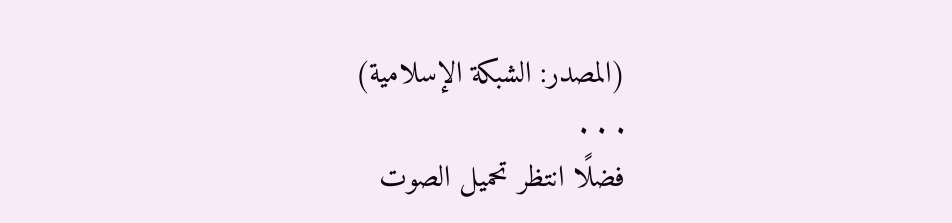(المصدر: الشبكة الإسلامية)
. . .
فضلًا انتظر تحميل الصوت